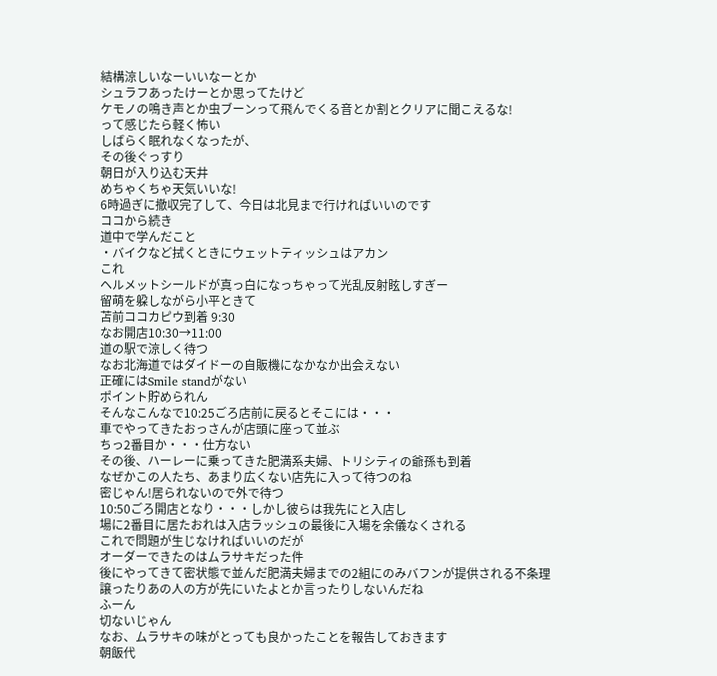結構涼しいなーいいなーとか
シュラフあったけーとか思ってたけど
ケモノの鳴き声とか虫ブーンって飛んでくる音とか割とクリアに聞こえるな!
って感じたら軽く怖い
しばらく眠れなくなったが、
その後ぐっすり
朝日が入り込む天井
めちゃくちゃ天気いいな!
6時過ぎに撤収完了して、今日は北見まで行ければいいのです
ココから続き
道中で学んだこと
・バイクなど拭くときにウェットティッシュはアカン
これ
ヘルメットシールドが真っ白になっちゃって光乱反射眩しすぎー
留萌を躱しながら小平ときて
苫前ココカピウ到着 9:30
なお開店10:30→11:00
道の駅で涼しく待つ
なお北海道ではダイドーの自販機になかなか出会えない
正確にはSmile standがない
ポイント貯められん
そんなこんなで10:25ごろ店前に戻るとそこには・・・
車でやってきたおっさんが店頭に座って並ぶ
ちっ2番目か・・・仕方ない
その後、ハーレーに乗ってきた肥満系夫婦、トリシティの爺孫も到着
なぜかこの人たち、あまり広くない店先に入って待つのね
密じゃん!居られないので外で待つ
10:50ごろ開店となり・・・しかし彼らは我先にと入店し
場に2番目に居たおれは入店ラッシュの最後に入場を余儀なくされる
これで問題が生じなければいいのだが
オーダーできたのはムラサキだった件
後にやってきて密状態で並んだ肥満夫婦までの2組にのみバフンが提供される不条理
譲ったりあの人の方が先にいたよとか言ったりしないんだね
ふーん
切ないじゃん
なお、ムラサキの味がとっても良かったことを報告しておきます
朝飯代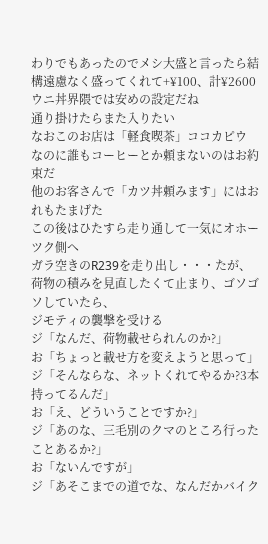わりでもあったのでメシ大盛と言ったら結構遠慮なく盛ってくれて+¥100、計¥2600
ウニ丼界隈では安めの設定だね
通り掛けたらまた入りたい
なおこのお店は「軽食喫茶」ココカピウ
なのに誰もコーヒーとか頼まないのはお約束だ
他のお客さんで「カツ丼頼みます」にはおれもたまげた
この後はひたすら走り通して一気にオホーツク側へ
ガラ空きのR239を走り出し・・・たが、
荷物の積みを見直したくて止まり、ゴソゴソしていたら、
ジモティの襲撃を受ける
ジ「なんだ、荷物載せられんのか?」
お「ちょっと載せ方を変えようと思って」
ジ「そんならな、ネットくれてやるか?3本持ってるんだ」
お「え、どういうことですか?」
ジ「あのな、三毛別のクマのところ行ったことあるか?」
お「ないんですが」
ジ「あそこまでの道でな、なんだかバイク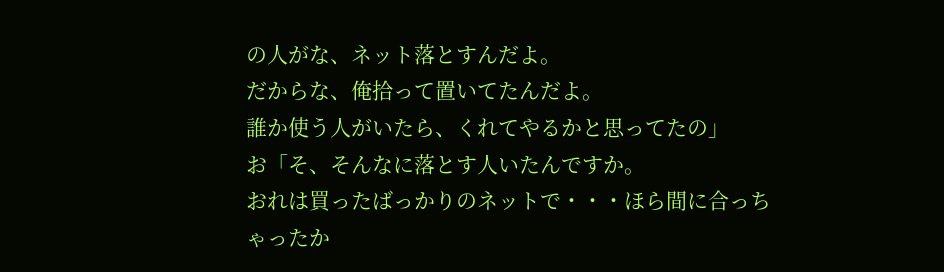の人がな、ネット落とすんだよ。
だからな、俺拾って置いてたんだよ。
誰か使う人がいたら、くれてやるかと思ってたの」
お「そ、そんなに落とす人いたんですか。
おれは買ったばっかりのネットで・・・ほら間に合っちゃったか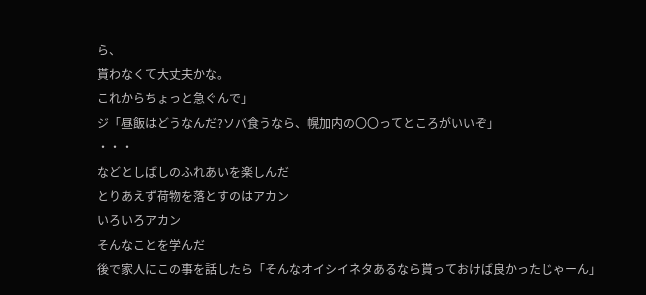ら、
貰わなくて大丈夫かな。
これからちょっと急ぐんで」
ジ「昼飯はどうなんだ?ソバ食うなら、幌加内の〇〇ってところがいいぞ」
・・・
などとしばしのふれあいを楽しんだ
とりあえず荷物を落とすのはアカン
いろいろアカン
そんなことを学んだ
後で家人にこの事を話したら「そんなオイシイネタあるなら貰っておけば良かったじゃーん」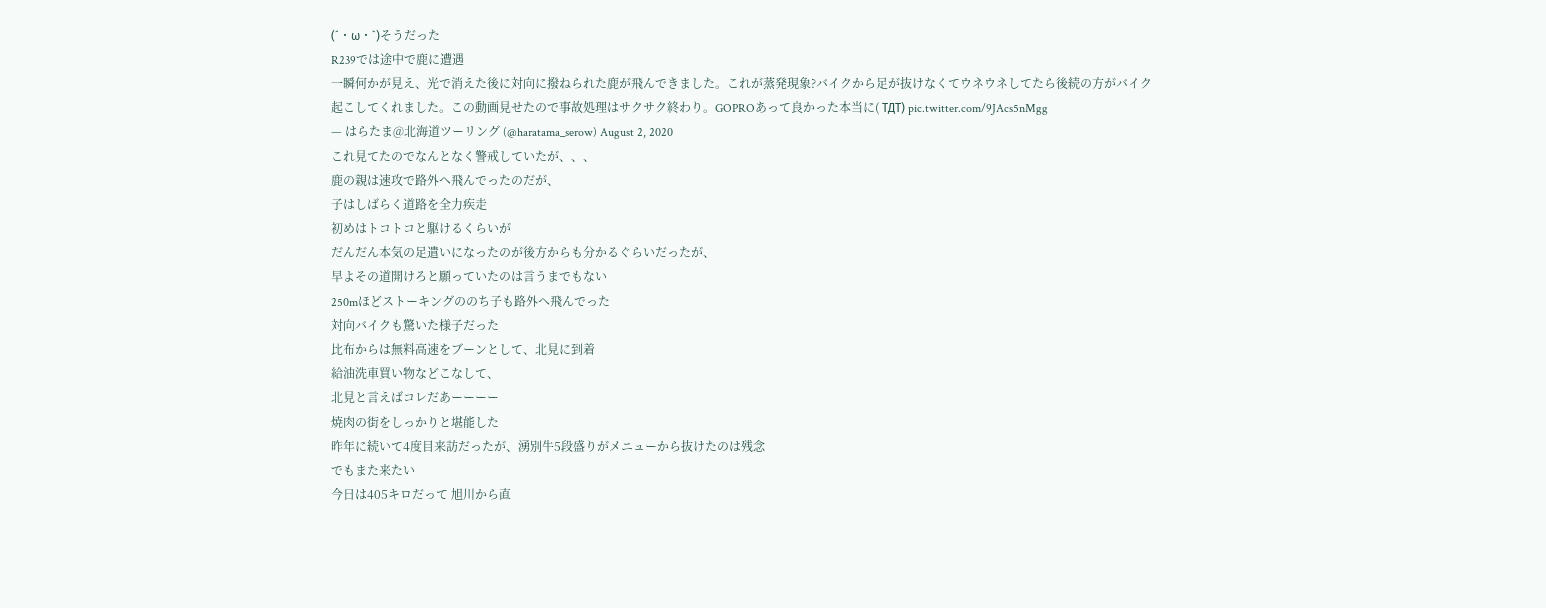(´・ω・`)そうだった
R239では途中で鹿に遭遇
一瞬何かが見え、光で消えた後に対向に撥ねられた鹿が飛んできました。これが蒸発現象?バイクから足が抜けなくてウネウネしてたら後続の方がバイク起こしてくれました。この動画見せたので事故処理はサクサク終わり。GOPROあって良かった本当に( TДT) pic.twitter.com/9JAcs5nMgg
— はらたま@北海道ツーリング (@haratama_serow) August 2, 2020
これ見てたのでなんとなく警戒していたが、、、
鹿の親は速攻で路外へ飛んでったのだが、
子はしばらく道路を全力疾走
初めはトコトコと駆けるくらいが
だんだん本気の足遣いになったのが後方からも分かるぐらいだったが、
早よその道開けろと願っていたのは言うまでもない
250mほどストーキングののち子も路外へ飛んでった
対向バイクも驚いた様子だった
比布からは無料高速をブーンとして、北見に到着
給油洗車買い物などこなして、
北見と言えばコレだあーーーー
焼肉の街をしっかりと堪能した
昨年に続いて4度目来訪だったが、湧別牛5段盛りがメニューから抜けたのは残念
でもまた来たい
今日は405キロだって 旭川から直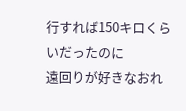行すれば150キロくらいだったのに
遠回りが好きなおれ